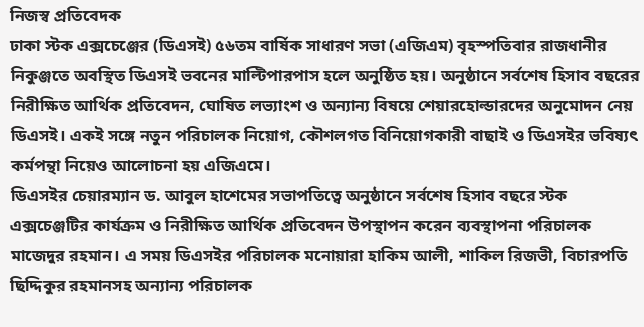নিজস্ব প্রতিবেদক
ঢাকা স্টক এক্সচেঞ্জের (ডিএসই) ৫৬তম বার্ষিক সাধারণ সভা (এজিএম) বৃহস্পতিবার রাজধানীর নিকুঞ্জতে অবস্থিত ডিএসই ভবনের মাল্টিপারপাস হলে অনুষ্ঠিত হয়। অনুষ্ঠানে সর্বশেষ হিসাব বছরের নিরীক্ষিত আর্থিক প্রতিবেদন, ঘোষিত লভ্যাংশ ও অন্যান্য বিষয়ে শেয়ারহোল্ডারদের অনুমোদন নেয় ডিএসই। একই সঙ্গে নতুন পরিচালক নিয়োগ, কৌশলগত বিনিয়োগকারী বাছাই ও ডিএসইর ভবিষ্যৎ কর্মপন্থা নিয়েও আলোচনা হয় এজিএমে।
ডিএসইর চেয়ারম্যান ড. আবুল হাশেমের সভাপতিত্বে অনুষ্ঠানে সর্বশেষ হিসাব বছরে স্টক এক্সচেঞ্জটির কার্যক্রম ও নিরীক্ষিত আর্থিক প্রতিবেদন উপস্থাপন করেন ব্যবস্থাপনা পরিচালক মাজেদুর রহমান। এ সময় ডিএসইর পরিচালক মনোয়ারা হাকিম আলী, শাকিল রিজভী, বিচারপতি ছিদ্দিকুর রহমানসহ অন্যান্য পরিচালক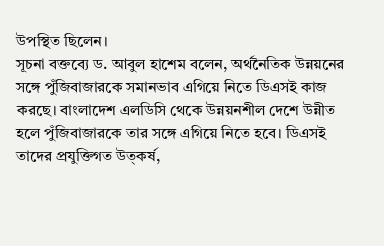উপস্থিত ছিলেন।
সূচনা বক্তব্যে ড. আবুল হাশেম বলেন, অর্থনৈতিক উন্নয়নের সঙ্গে পুঁজিবাজারকে সমানভাব এগিয়ে নিতে ডিএসই কাজ করছে। বাংলাদেশ এলডিসি থেকে উন্নয়নশীল দেশে উন্নীত হলে পুঁজিবাজারকে তার সঙ্গে এগিয়ে নিতে হবে। ডিএসই তাদের প্রযুক্তিগত উত্কর্ষ,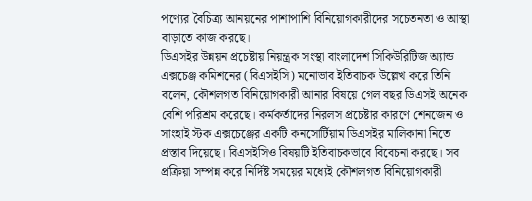পণ্যের বৈচিত্র্য আনয়নের পাশাপাশি বিনিয়োগকারীদের সচেতনতা ও আস্থা বাড়াতে কাজ করছে।
ডিএসইর উন্নয়ন প্রচেষ্টায় নিয়ন্ত্রক সংস্থা বাংলাদেশ সিকিউরিটিজ অ্যান্ড এক্সচেঞ্জ কমিশনের (বিএসইসি) মনোভাব ইতিবাচক উল্লেখ করে তিনি বলেন, কৌশলগত বিনিয়োগকারী আনার বিষয়ে গেল বছর ডিএসই অনেক বেশি পরিশ্রম করেছে। কর্মকর্তাদের নিরলস প্রচেষ্টার কারণে শেনজেন ও সাংহাই স্টক এক্সচেঞ্জের একটি কনসোর্টিয়াম ডিএসইর মালিকানা নিতে প্রস্তাব দিয়েছে। বিএসইসিও বিষয়টি ইতিবাচকভাবে বিবেচনা করছে। সব প্রক্রিয়া সম্পন্ন করে নির্দিষ্ট সময়ের মধ্যেই কৌশলগত বিনিয়োগকারী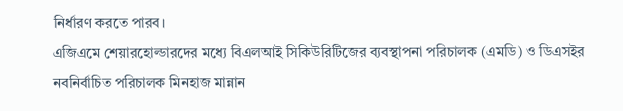নির্ধারণ করতে পারব।
এজিএমে শেয়ারহোল্ডারদের মধ্যে বিএলআই সিকিউরিটিজের ব্যবস্থাপনা পরিচালক (এমডি) ও ডিএসইর নবনির্বাচিত পরিচালক মিনহাজ মান্নান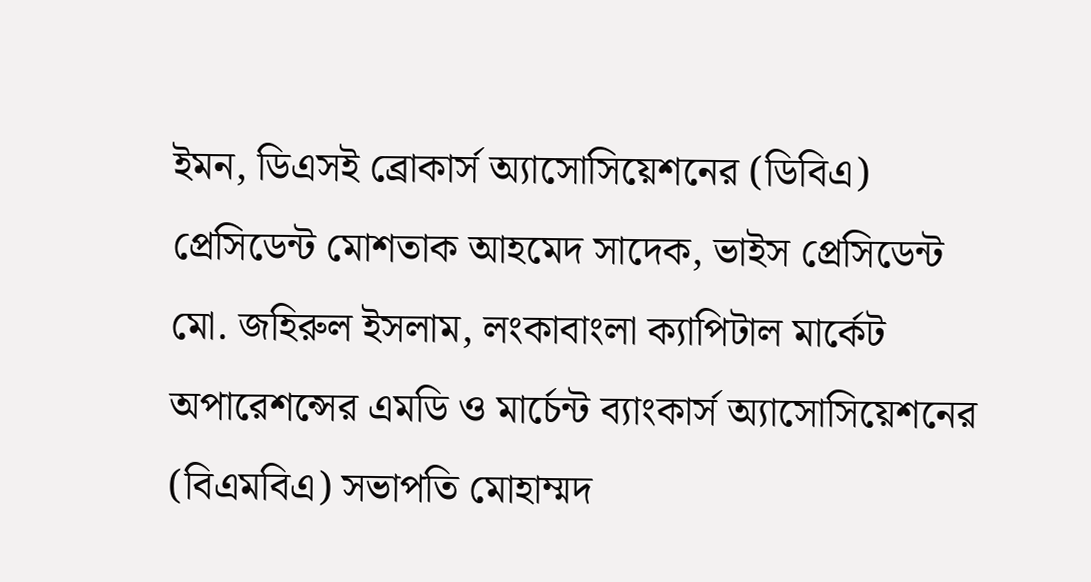ইমন, ডিএসই ব্রোকার্স অ্যাসোসিয়েশনের (ডিবিএ) প্রেসিডেন্ট মোশতাক আহমেদ সাদেক, ভাইস প্রেসিডেন্ট মো. জহিরুল ইসলাম, লংকাবাংলা ক্যাপিটাল মার্কেট অপারেশন্সের এমডি ও মার্চেন্ট ব্যাংকার্স অ্যাসোসিয়েশনের (বিএমবিএ) সভাপতি মোহাম্মদ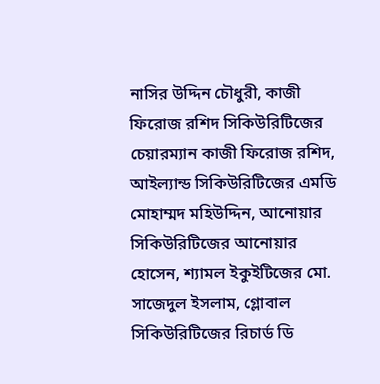নাসির উদ্দিন চৌধুরী, কাজী ফিরোজ রশিদ সিকিউরিটিজের চেয়ারম্যান কাজী ফিরোজ রশিদ, আইল্যান্ড সিকিউরিটিজের এমডি মোহাম্মদ মহিউদ্দিন, আনোয়ার সিকিউরিটিজের আনোয়ার হোসেন, শ্যামল ইকুইটিজের মো. সাজেদুল ইসলাম, গ্লোবাল সিকিউরিটিজের রিচার্ড ডি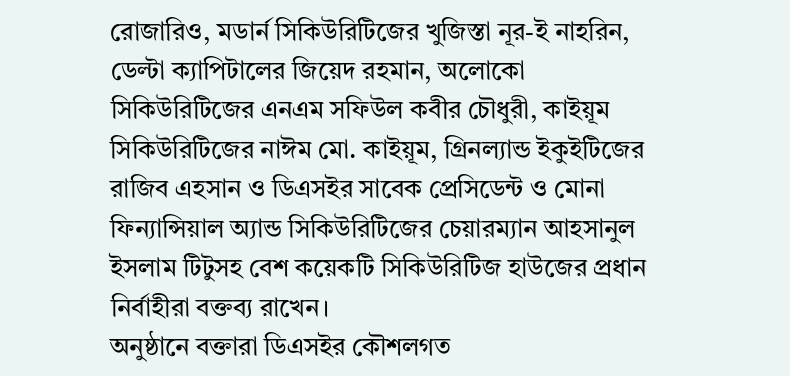রোজারিও, মডার্ন সিকিউরিটিজের খুজিস্তা নূর-ই নাহরিন, ডেল্টা ক্যাপিটালের জিয়েদ রহমান, অলোকো সিকিউরিটিজের এনএম সফিউল কবীর চৌধুরী, কাইয়ূম সিকিউরিটিজের নাঈম মো. কাইয়ূম, গ্রিনল্যান্ড ইকুইটিজের রাজিব এহসান ও ডিএসইর সাবেক প্রেসিডেন্ট ও মোনা ফিন্যান্সিয়াল অ্যান্ড সিকিউরিটিজের চেয়ারম্যান আহসানুল ইসলাম টিটুসহ বেশ কয়েকটি সিকিউরিটিজ হাউজের প্রধান নির্বাহীরা বক্তব্য রাখেন।
অনুষ্ঠানে বক্তারা ডিএসইর কৌশলগত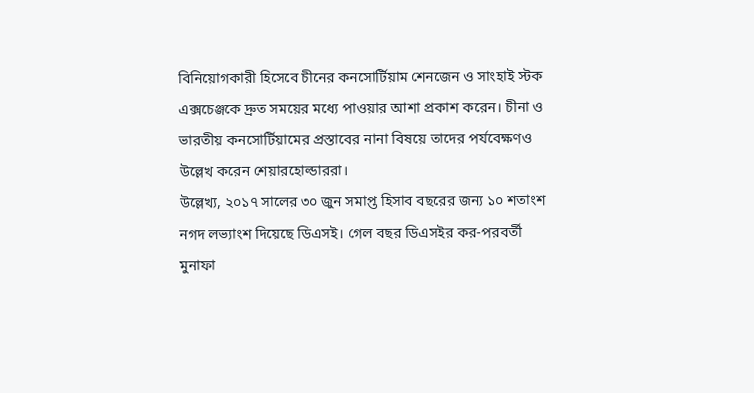বিনিয়োগকারী হিসেবে চীনের কনসোর্টিয়াম শেনজেন ও সাংহাই স্টক এক্সচেঞ্জকে দ্রুত সময়ের মধ্যে পাওয়ার আশা প্রকাশ করেন। চীনা ও ভারতীয় কনসোর্টিয়ামের প্রস্তাবের নানা বিষয়ে তাদের পর্যবেক্ষণও উল্লেখ করেন শেয়ারহোল্ডাররা।
উল্লেখ্য, ২০১৭ সালের ৩০ জুন সমাপ্ত হিসাব বছরের জন্য ১০ শতাংশ নগদ লভ্যাংশ দিয়েছে ডিএসই। গেল বছর ডিএসইর কর-পরবর্তী মুনাফা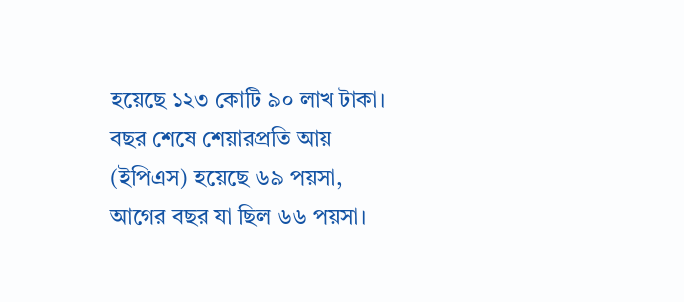হয়েছে ১২৩ কোটি ৯০ লাখ টাকা। বছর শেষে শেয়ারপ্রতি আয় (ইপিএস) হয়েছে ৬৯ পয়সা, আগের বছর যা ছিল ৬৬ পয়সা।